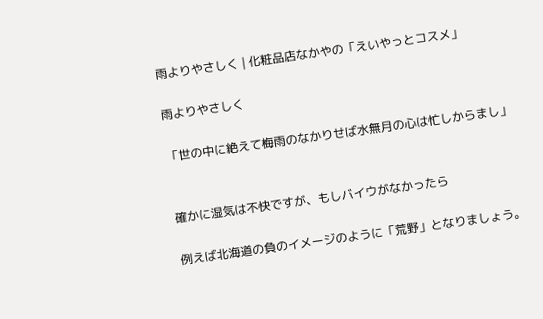雨よりやさしく | 化粧品店なかやの「えいやっとコスメ」

雨よりやさしく

「世の中に絶えて梅雨のなかりせば水無月の心は忙しからまし」


確かに湿気は不快ですが、もしバイウがなかったら

例えば北海道の負のイメージのように「荒野」となりましょう。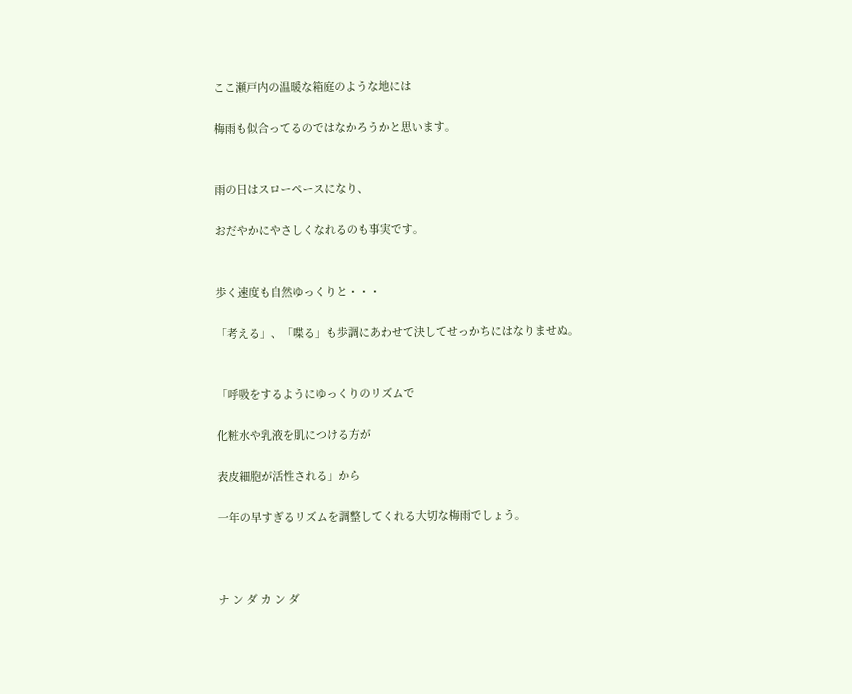ここ瀬戸内の温暖な箱庭のような地には

梅雨も似合ってるのではなかろうかと思います。


雨の日はスローペースになり、

おだやかにやさしくなれるのも事実です。


歩く速度も自然ゆっくりと・・・

「考える」、「喋る」も歩調にあわせて決してせっかちにはなりませぬ。


「呼吸をするようにゆっくりのリズムで

化粧水や乳液を肌につける方が

表皮細胞が活性される」から

一年の早すぎるリズムを調整してくれる大切な梅雨でしょう。



ナ ン ダ カ ン ダ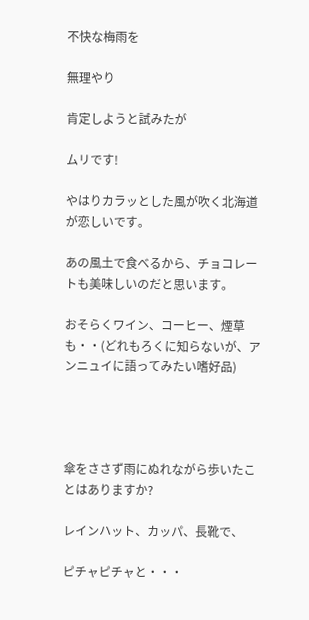不快な梅雨を

無理やり

肯定しようと試みたが

ムリです!

やはりカラッとした風が吹く北海道が恋しいです。

あの風土で食べるから、チョコレートも美味しいのだと思います。

おそらくワイン、コーヒー、煙草も・・(どれもろくに知らないが、アンニュイに語ってみたい嗜好品)




傘をささず雨にぬれながら歩いたことはありますか?

レインハット、カッパ、長靴で、

ピチャピチャと・・・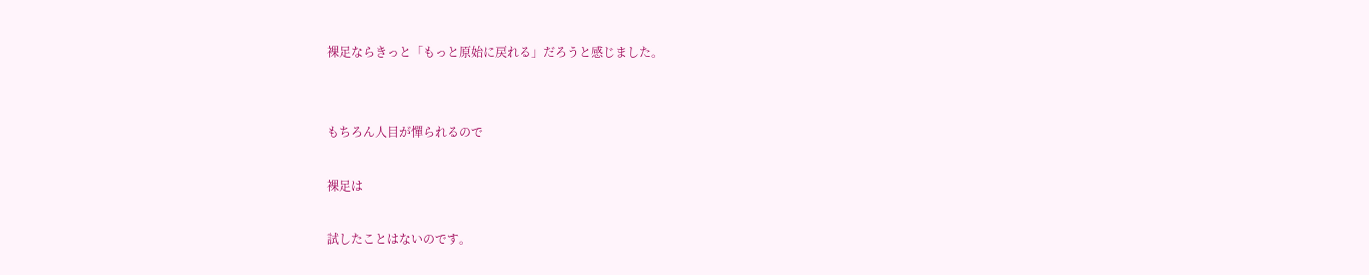裸足ならきっと「もっと原始に戻れる」だろうと感じました。


もちろん人目が憚られるので

裸足は

試したことはないのです。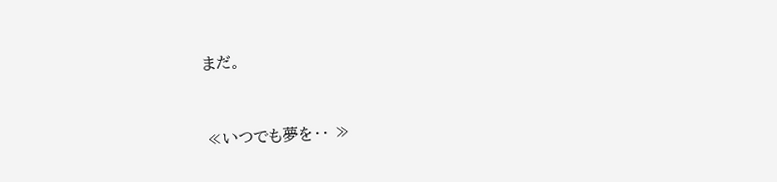まだ。


≪いつでも夢を・・ ≫